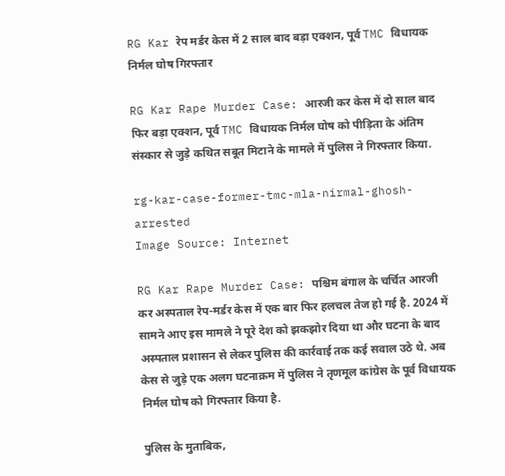RG Kar रेप मर्डर केस में 2 साल बाद बड़ा एक्शन, पूर्व TMC विधायक निर्मल घोष गिरफ्तार

RG Kar Rape Murder Case: आरजी कर केस में दो साल बाद फिर बड़ा एक्शन, पूर्व TMC विधायक निर्मल घोष को पीड़िता के अंतिम संस्कार से जुड़े कथित सबूत मिटाने के मामले में पुलिस ने गिरफ्तार किया.

rg-kar-case-former-tmc-mla-nirmal-ghosh-arrested
Image Source: Internet

RG Kar Rape Murder Case: पश्चिम बंगाल के चर्चित आरजी कर अस्पताल रेप-मर्डर केस में एक बार फिर हलचल तेज हो गई है. 2024 में सामने आए इस मामले ने पूरे देश को झकझोर दिया था और घटना के बाद अस्पताल प्रशासन से लेकर पुलिस की कार्रवाई तक कई सवाल उठे थे. अब केस से जुड़े एक अलग घटनाक्रम में पुलिस ने तृणमूल कांग्रेस के पूर्व विधायक निर्मल घोष को गिरफ्तार किया है.

पुलिस के मुताबिक,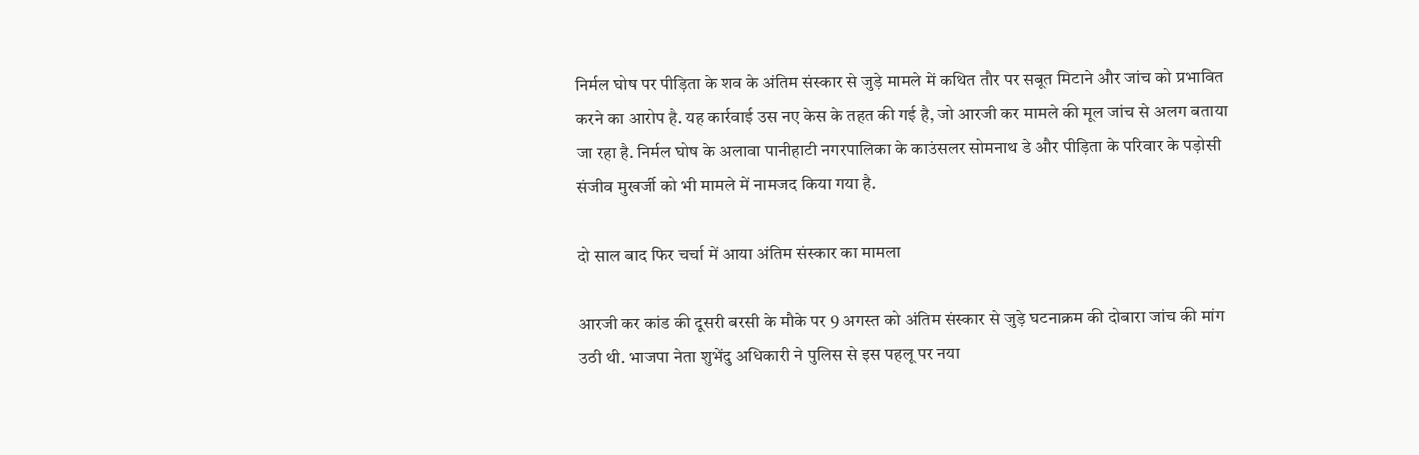निर्मल घोष पर पीड़िता के शव के अंतिम संस्कार से जुड़े मामले में कथित तौर पर सबूत मिटाने और जांच को प्रभावित करने का आरोप है. यह कार्रवाई उस नए केस के तहत की गई है, जो आरजी कर मामले की मूल जांच से अलग बताया जा रहा है. निर्मल घोष के अलावा पानीहाटी नगरपालिका के काउंसलर सोमनाथ डे और पीड़िता के परिवार के पड़ोसी संजीव मुखर्जी को भी मामले में नामजद किया गया है.

दो साल बाद फिर चर्चा में आया अंतिम संस्कार का मामला

आरजी कर कांड की दूसरी बरसी के मौके पर 9 अगस्त को अंतिम संस्कार से जुड़े घटनाक्रम की दोबारा जांच की मांग उठी थी. भाजपा नेता शुभेंदु अधिकारी ने पुलिस से इस पहलू पर नया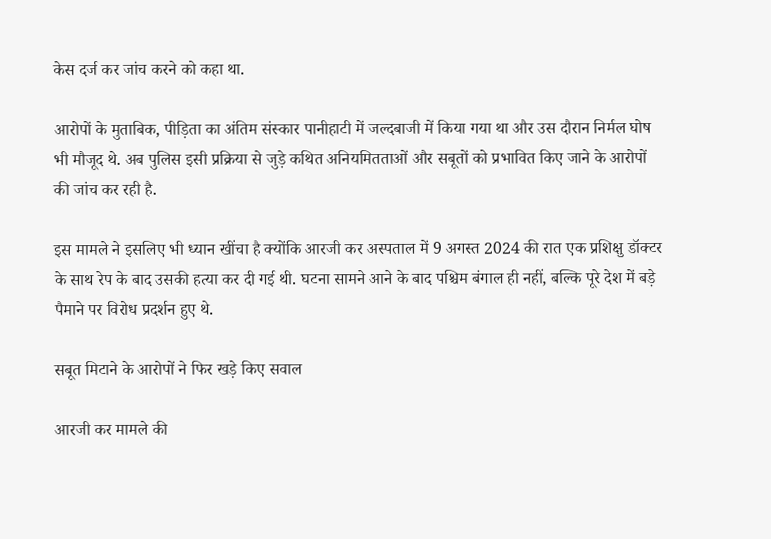केस दर्ज कर जांच करने को कहा था.

आरोपों के मुताबिक, पीड़िता का अंतिम संस्कार पानीहाटी में जल्दबाजी में किया गया था और उस दौरान निर्मल घोष भी मौजूद थे. अब पुलिस इसी प्रक्रिया से जुड़े कथित अनियमितताओं और सबूतों को प्रभावित किए जाने के आरोपों की जांच कर रही है.

इस मामले ने इसलिए भी ध्यान खींचा है क्योंकि आरजी कर अस्पताल में 9 अगस्त 2024 की रात एक प्रशिक्षु डॉक्टर के साथ रेप के बाद उसकी हत्या कर दी गई थी. घटना सामने आने के बाद पश्चिम बंगाल ही नहीं, बल्कि पूरे देश में बड़े पैमाने पर विरोध प्रदर्शन हुए थे.

सबूत मिटाने के आरोपों ने फिर खड़े किए सवाल

आरजी कर मामले की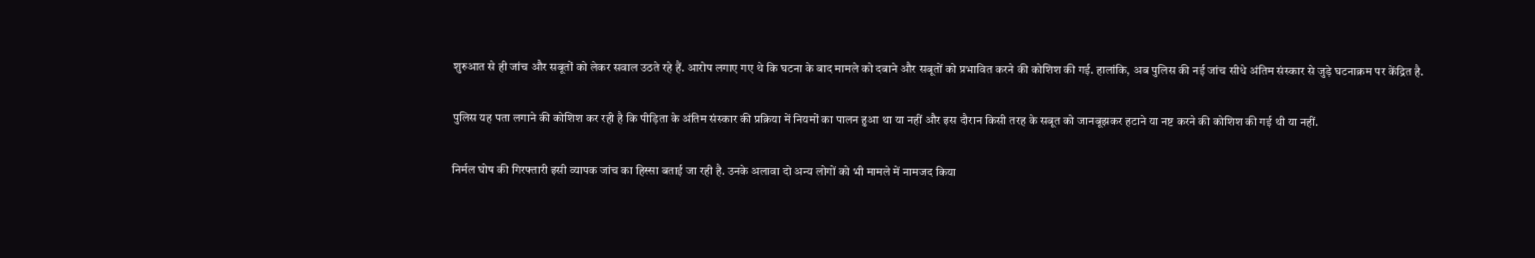शुरुआत से ही जांच और सबूतों को लेकर सवाल उठते रहे हैं. आरोप लगाए गए थे कि घटना के बाद मामले को दबाने और सबूतों को प्रभावित करने की कोशिश की गई. हालांकि, अब पुलिस की नई जांच सीधे अंतिम संस्कार से जुड़े घटनाक्रम पर केंद्रित है.

पुलिस यह पता लगाने की कोशिश कर रही है कि पीड़िता के अंतिम संस्कार की प्रक्रिया में नियमों का पालन हुआ था या नहीं और इस दौरान किसी तरह के सबूत को जानबूझकर हटाने या नष्ट करने की कोशिश की गई थी या नहीं.

निर्मल घोष की गिरफ्तारी इसी व्यापक जांच का हिस्सा बताई जा रही है. उनके अलावा दो अन्य लोगों को भी मामले में नामजद किया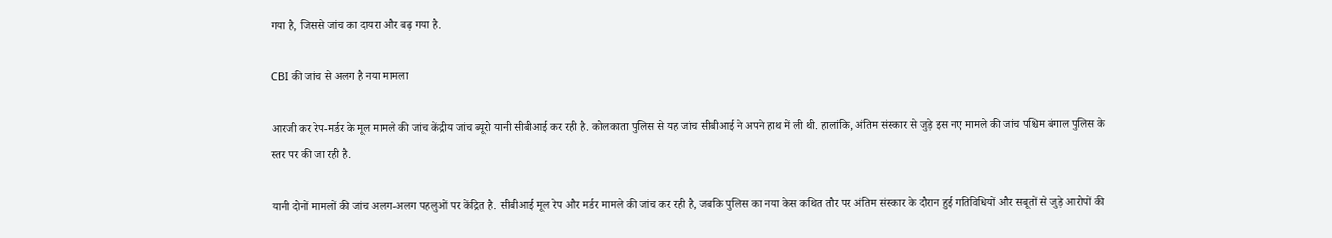गया है, जिससे जांच का दायरा और बढ़ गया है.

CBI की जांच से अलग है नया मामला

आरजी कर रेप-मर्डर के मूल मामले की जांच केंद्रीय जांच ब्यूरो यानी सीबीआई कर रही है. कोलकाता पुलिस से यह जांच सीबीआई ने अपने हाथ में ली थी. हालांकि, अंतिम संस्कार से जुड़े इस नए मामले की जांच पश्चिम बंगाल पुलिस के स्तर पर की जा रही है.

यानी दोनों मामलों की जांच अलग-अलग पहलुओं पर केंद्रित है. सीबीआई मूल रेप और मर्डर मामले की जांच कर रही है, जबकि पुलिस का नया केस कथित तौर पर अंतिम संस्कार के दौरान हुई गतिविधियों और सबूतों से जुड़े आरोपों की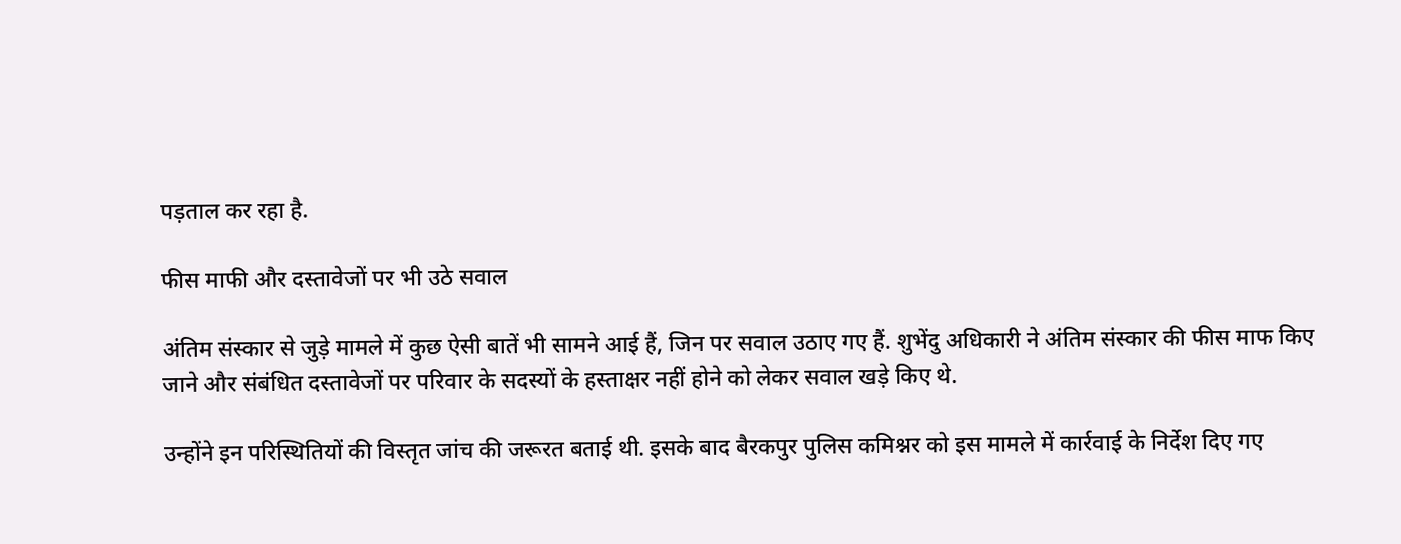पड़ताल कर रहा है.

फीस माफी और दस्तावेजों पर भी उठे सवाल

अंतिम संस्कार से जुड़े मामले में कुछ ऐसी बातें भी सामने आई हैं, जिन पर सवाल उठाए गए हैं. शुभेंदु अधिकारी ने अंतिम संस्कार की फीस माफ किए जाने और संबंधित दस्तावेजों पर परिवार के सदस्यों के हस्ताक्षर नहीं होने को लेकर सवाल खड़े किए थे.

उन्होंने इन परिस्थितियों की विस्तृत जांच की जरूरत बताई थी. इसके बाद बैरकपुर पुलिस कमिश्नर को इस मामले में कार्रवाई के निर्देश दिए गए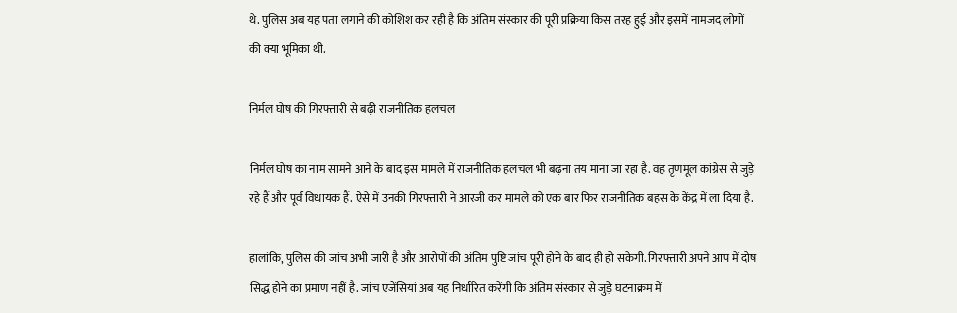थे. पुलिस अब यह पता लगाने की कोशिश कर रही है कि अंतिम संस्कार की पूरी प्रक्रिया किस तरह हुई और इसमें नामजद लोगों की क्या भूमिका थी.

निर्मल घोष की गिरफ्तारी से बढ़ी राजनीतिक हलचल

निर्मल घोष का नाम सामने आने के बाद इस मामले में राजनीतिक हलचल भी बढ़ना तय माना जा रहा है. वह तृणमूल कांग्रेस से जुड़े रहे हैं और पूर्व विधायक हैं. ऐसे में उनकी गिरफ्तारी ने आरजी कर मामले को एक बार फिर राजनीतिक बहस के केंद्र में ला दिया है.

हालांकि, पुलिस की जांच अभी जारी है और आरोपों की अंतिम पुष्टि जांच पूरी होने के बाद ही हो सकेगी. गिरफ्तारी अपने आप में दोष सिद्ध होने का प्रमाण नहीं है. जांच एजेंसियां अब यह निर्धारित करेंगी कि अंतिम संस्कार से जुड़े घटनाक्रम में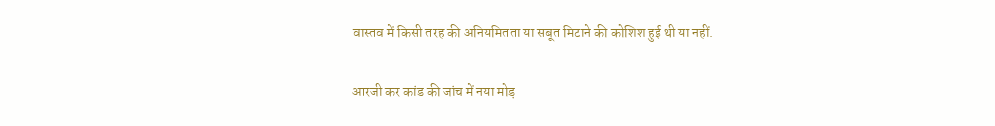वास्तव में किसी तरह की अनियमितता या सबूत मिटाने की कोशिश हुई थी या नहीं.

आरजी कर कांड की जांच में नया मोड़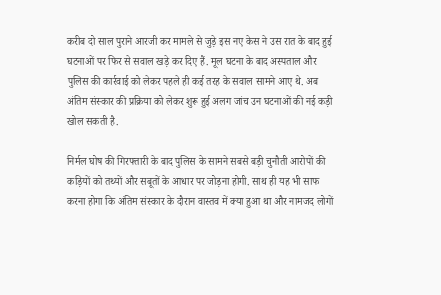करीब दो साल पुराने आरजी कर मामले से जुड़े इस नए केस ने उस रात के बाद हुई घटनाओं पर फिर से सवाल खड़े कर दिए हैं. मूल घटना के बाद अस्पताल और पुलिस की कार्रवाई को लेकर पहले ही कई तरह के सवाल सामने आए थे. अब अंतिम संस्कार की प्रक्रिया को लेकर शुरू हुई अलग जांच उन घटनाओं की नई कड़ी खोल सकती है.

निर्मल घोष की गिरफ्तारी के बाद पुलिस के सामने सबसे बड़ी चुनौती आरोपों की कड़ियों को तथ्यों और सबूतों के आधार पर जोड़ना होगी. साथ ही यह भी साफ करना होगा कि अंतिम संस्कार के दौरान वास्तव में क्या हुआ था और नामजद लोगों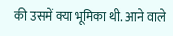की उसमें क्या भूमिका थी. आने वाले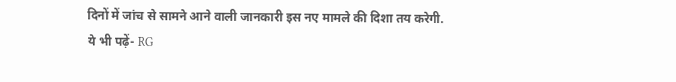दिनों में जांच से सामने आने वाली जानकारी इस नए मामले की दिशा तय करेगी.
ये भी पढ़ें- RG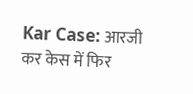Kar Case: आरजी कर केस में फिर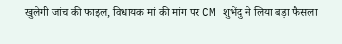खुलेगी जांच की फाइल, विधायक मां की मांग पर CM शुभेंदु ने लिया बड़ा फैसला